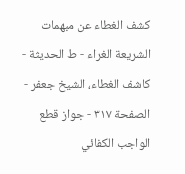كشف الغطاء عن مبهمات الشريعة الغراء - ط الحديثة - كاشف الغطاء، الشيخ جعفر - الصفحة ٣١٧ - جواز قطع الواجب الكفائي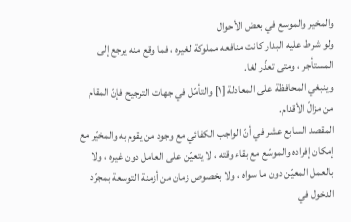والمخير والموسع في بعض الأحوال
ولو شرط عليه البدار كانت منافعه مملوكة لغيره ، فما وقع منه يرجع إلى المستأجر ، ومتى تعذّر لغا.
وينبغي المحافظة على المعادلة [١] والتأمّل في جهات الترجيح فإنّ المقام من مزالّ الأقدام.
المقصد السابع عشر في أنّ الواجب الكفائي مع وجود من يقوم به والمخيّر مع إمكان إفراده والموسّع مع بقاء وقته ، لا يتعيّن على العامل دون غيره ، ولا بالعمل المعيّن دون ما سواه ، ولا بخصوص زمان من أزمنة التوسعة بمجرّد الدخول في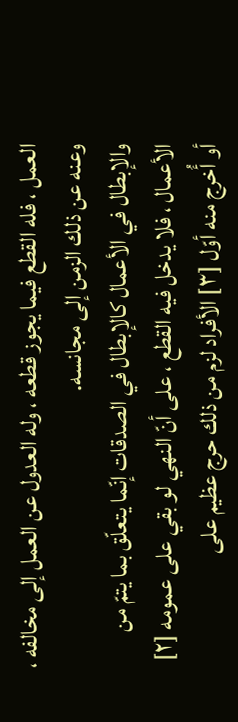العمل ، فله القطع فيما يجوز قطعه ، وله العدول عن العمل إلى مخالفه ، وعنه عن ذلك الزمن إلى مجانسه.
والإبطال في الأعمال كالإبطال في الصدقات إنّما يتعلّق بما يتمّ من الأعمال ، فلا يدخل فيه القطع ، على أنّ النهي لو بقي على عمومه [٢] أو أُخرج منه أوّل [٣] الأفراد لزم من ذلك حرج عظيم على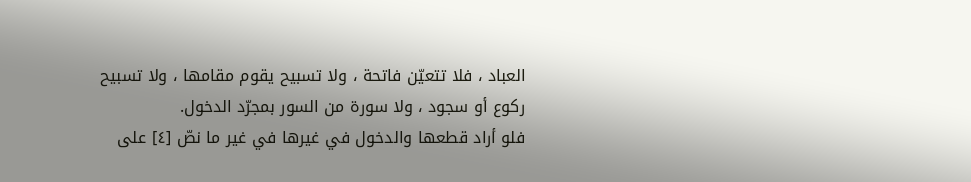العباد ، فلا تتعيّن فاتحة ، ولا تسبيح يقوم مقامها ، ولا تسبيح ركوع أو سجود ، ولا سورة من السور بمجرّد الدخول.
فلو أراد قطعها والدخول في غيرها في غير ما نصّ [٤] على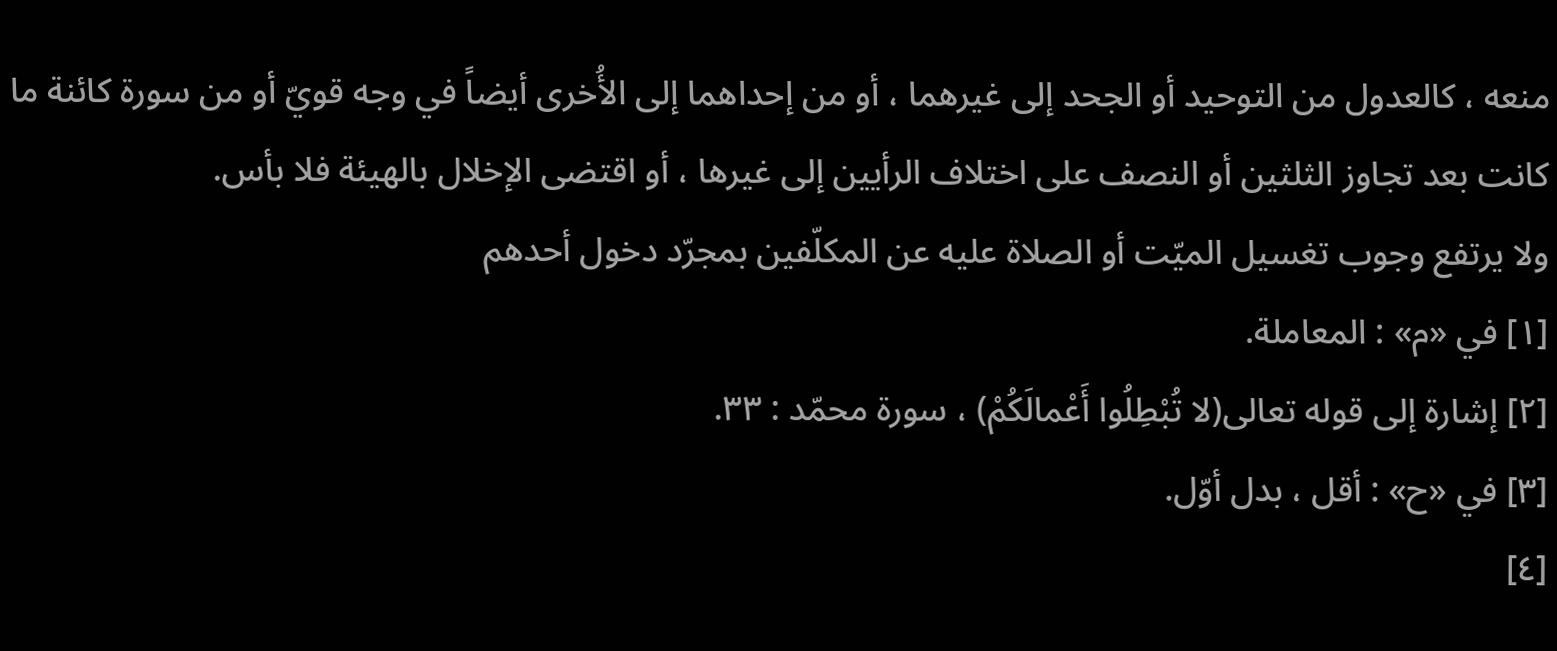منعه ، كالعدول من التوحيد أو الجحد إلى غيرهما ، أو من إحداهما إلى الأُخرى أيضاً في وجه قويّ أو من سورة كائنة ما كانت بعد تجاوز الثلثين أو النصف على اختلاف الرأيين إلى غيرها ، أو اقتضى الإخلال بالهيئة فلا بأس.
ولا يرتفع وجوب تغسيل الميّت أو الصلاة عليه عن المكلّفين بمجرّد دخول أحدهم
[١] في «م» : المعاملة.
[٢] إشارة إلى قوله تعالى(لا تُبْطِلُوا أَعْمالَكُمْ) ، سورة محمّد : ٣٣.
[٣] في «ح» : أقل ، بدل أوّل.
[٤]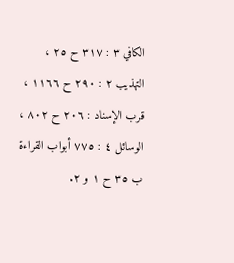الكافي ٣ : ٣١٧ ح ٢٥ ، التهذيب ٢ : ٢٩٠ ح ١١٦٦ ، قرب الإسناد : ٢٠٦ ح ٨٠٢ ، الوسائل ٤ : ٧٧٥ أبواب القراءة ب ٣٥ ح ١ و ٢.